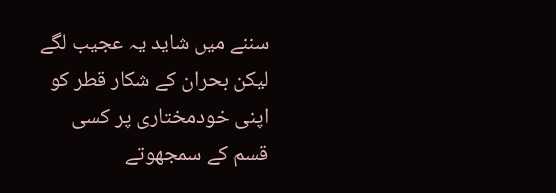سننے میں شاید یہ عجیب لگے لیکن بحران کے شکار قطر کو
اپنی خودمختاری پر کسی قسم کے سمجھوتے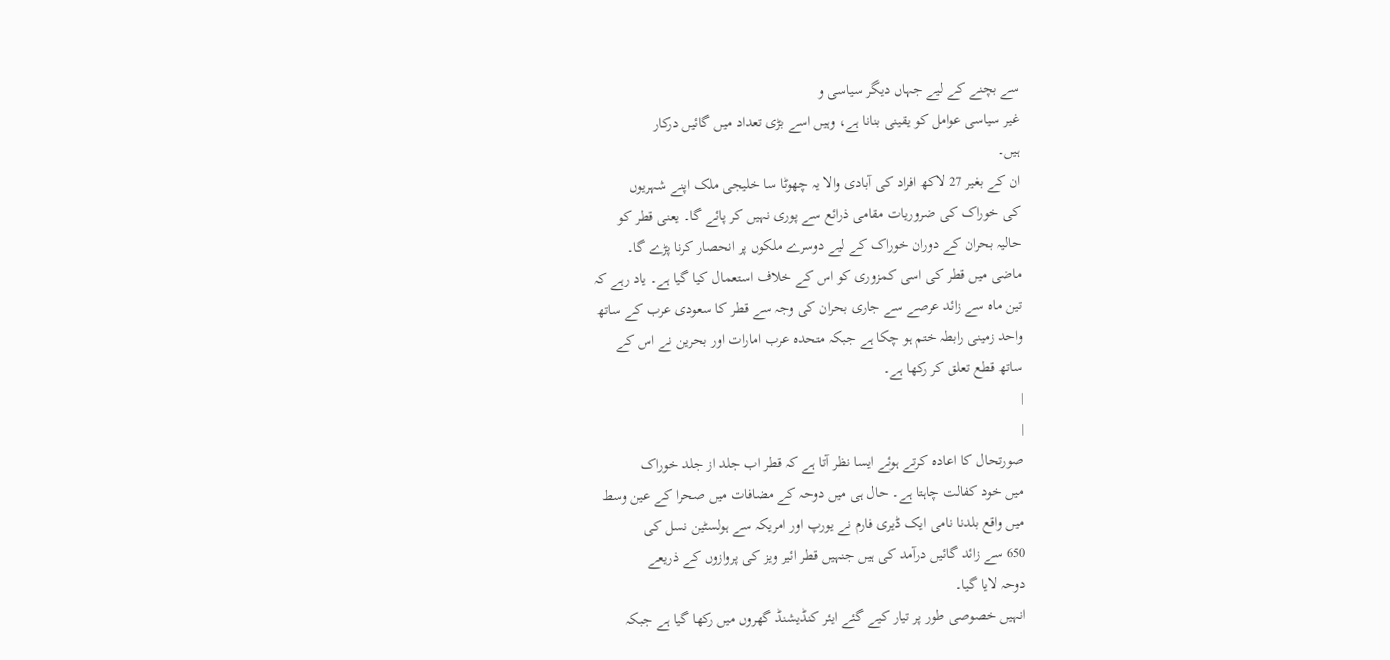سے بچنے کے لیے جہاں دیگر سیاسی و
غیر سیاسی عوامل کو یقینی بنانا ہے، وہیں اسے بڑی تعداد میں گائیں درکار
ہیں۔
ان کے بغیر 27 لاکھ افراد کی آبادی والا یہ چھوٹا سا خلیجی ملک اپنے شہریوں
کی خوراک کی ضروریات مقامی ذرائع سے پوری نہیں کر پائے گا۔ یعنی قطر کو
حالیہ بحران کے دوران خوراک کے لیے دوسرے ملکوں پر انحصار کرنا پڑے گا۔
ماضی میں قطر کی اسی کمزوری کو اس کے خلاف استعمال کیا گیا ہے۔ یاد رہے کہ
تین ماہ سے زائد عرصے سے جاری بحران کی وجہ سے قطر کا سعودی عرب کے ساتھ
واحد زمینی رابطہ ختم ہو چکا ہے جبکہ متحدہ عرب امارات اور بحرین نے اس کے
ساتھ قطع تعلق کر رکھا ہے۔
|
|
صورتحال کا اعادہ کرتے ہوئے ایسا نظر آتا ہے کہ قطر اب جلد از جلد خوراک
میں خود کفالت چاہتا ہے۔ حال ہی میں دوحہ کے مضافات میں صحرا کے عین وسط
میں واقع بلدنا نامی ایک ڈیری فارم نے یورپ اور امریکہ سے ہولسٹین نسل کی
650 سے زائد گائیں درآمد کی ہیں جنہیں قطر ائیر ویز کی پروازوں کے ذریعے
دوحہ لایا گیا۔
انہیں خصوصی طور پر تیار کیے گئے ایئر کنڈیشنڈ گھروں میں رکھا گیا ہے جبکہ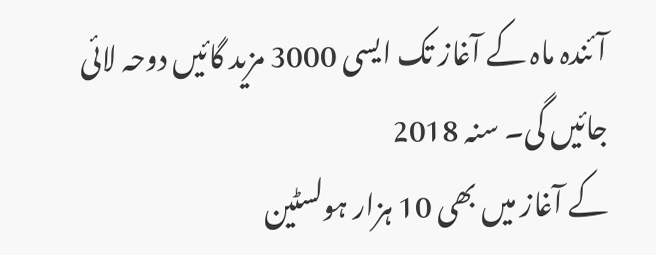آئندہ ماہ کے آغاز تک ایسی 3000 مزید گائیں دوحہ لائی جائیں گی۔ سنہ 2018
کے آغاز میں بھی 10 ہزار ہولسٹین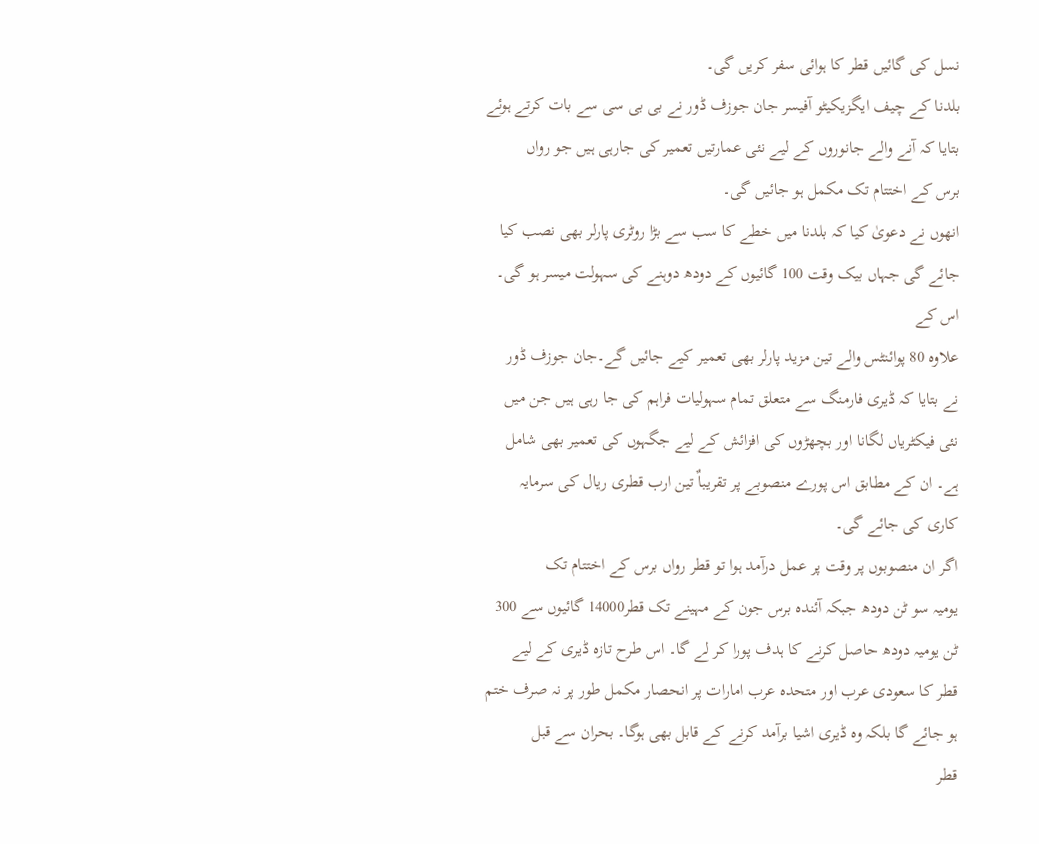نسل کی گائیں قطر کا ہوائی سفر کریں گی۔
بلدنا کے چیف ایگزیکیٹو آفیسر جان جوزف ڈور نے بی بی سی سے بات کرتے ہوئے
بتایا کہ آنے والے جانوروں کے لیے نئی عمارتیں تعمیر کی جارہی ہیں جو رواں
برس کے اختتام تک مکمل ہو جائیں گی۔
انھوں نے دعویٰ کیا کہ بلدنا میں خطے کا سب سے بڑا روٹری پارلر بھی نصب کیا
جائے گی جہاں بیک وقت 100 گائیوں کے دودھ دوہنے کی سہولت میسر ہو گی۔ اس کے
علاوہ 80 پوائنٹس والے تین مزید پارلر بھی تعمیر کیے جائیں گے۔جان جوزف ڈور
نے بتایا کہ ڈیری فارمنگ سے متعلق تمام سہولیات فراہم کی جا رہی ہیں جن میں
نئی فیکٹریاں لگانا اور بچھڑوں کی افزائش کے لیے جگہوں کی تعمیر بھی شامل
ہے۔ ان کے مطابق اس پورے منصوبے پر تقریباٌ تین ارب قطری ریال کی سرمایہ
کاری کی جائے گی۔
اگر ان منصوبوں پر وقت پر عمل درآمد ہوا تو قطر رواں برس کے اختتام تک
یومیہ سو ٹن دودھ جبکہ آئندہ برس جون کے مہینے تک قطر14000 گائیوں سے 300
ٹن یومیہ دودھ حاصل کرنے کا ہدف پورا کر لے گا۔ اس طرح تازہ ڈیری کے لیے
قطر کا سعودی عرب اور متحدہ عرب امارات پر انحصار مکمل طور پر نہ صرف ختم
ہو جائے گا بلکہ وہ ڈیری اشیا برآمد کرنے کے قابل بھی ہوگا۔ بحران سے قبل
قطر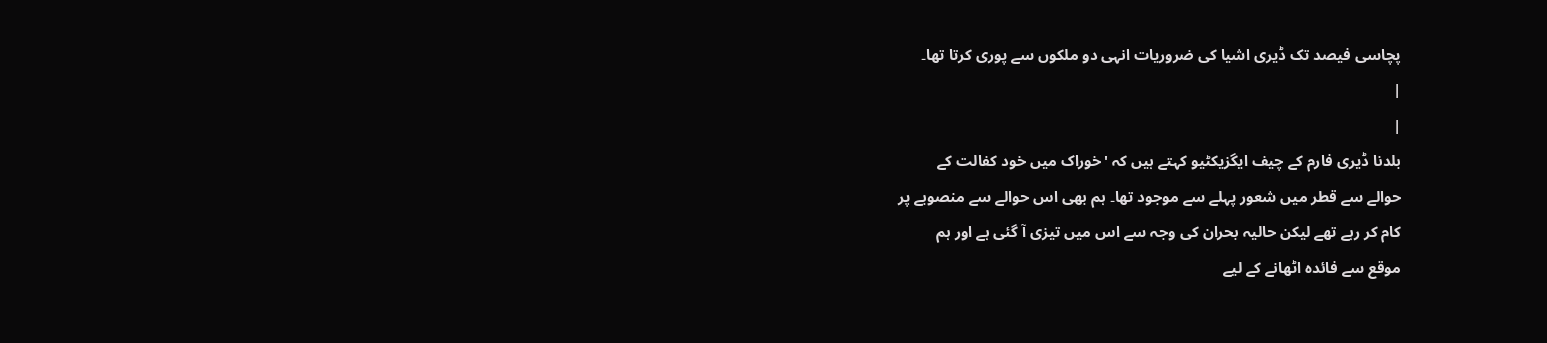پچاسی فیصد تک ڈیری اشیا کی ضروریات انہی دو ملکوں سے پوری کرتا تھا۔
|
|
بلدنا ڈیری فارم کے چیف ایگزیکٹیو کہتے ہیں کہ 'خوراک میں خود کفالت کے
حوالے سے قطر میں شعور پہلے سے موجود تھا۔ ہم بھی اس حوالے سے منصوبے پر
کام کر رہے تھے لیکن حالیہ بحران کی وجہ سے اس میں تیزی آ گئی ہے اور ہم
موقع سے فائدہ اٹھانے کے لیے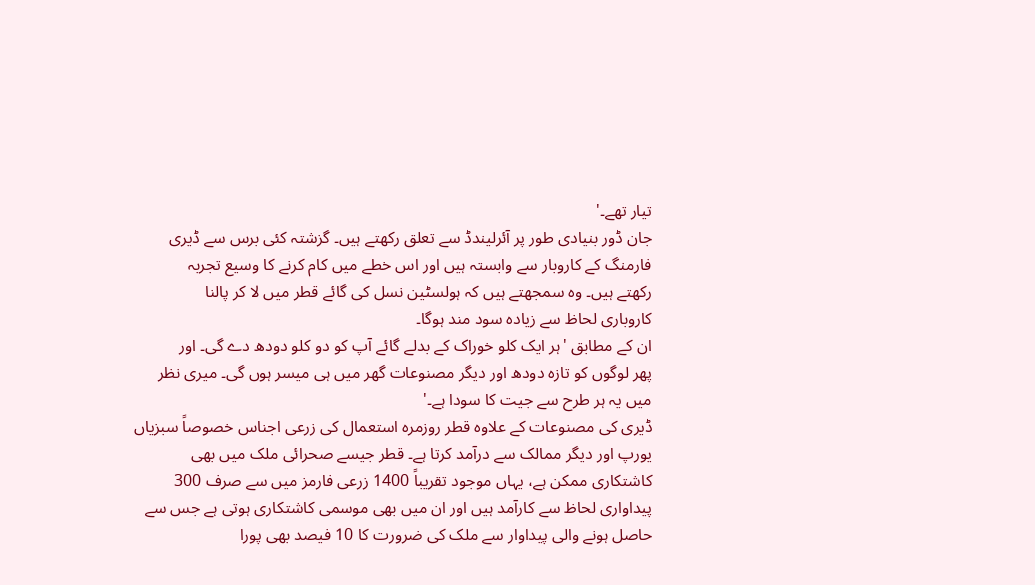تیار تھے۔'
جان ڈور بنیادی طور پر آئرلیندڈ سے تعلق رکھتے ہیں۔ گزشتہ کئی برس سے ڈیری
فارمنگ کے کاروبار سے وابستہ ہیں اور اس خطے میں کام کرنے کا وسیع تجربہ
رکھتے ہیں۔ وہ سمجھتے ہیں کہ ہولسٹین نسل کی گائے قطر میں لا کر پالنا
کاروباری لحاظ سے زیادہ سود مند ہوگا۔
ان کے مطابق 'ہر ایک کلو خوراک کے بدلے گائے آپ کو دو کلو دودھ دے گی۔ اور
پھر لوگوں کو تازہ دودھ اور دیگر مصنوعات گھر میں ہی میسر ہوں گی۔ میری نظر
میں یہ ہر طرح سے جیت کا سودا ہے۔'
ڈیری کی مصنوعات کے علاوہ قطر روزمرہ استعمال کی زرعی اجناس خصوصاً سبزیاں
یورپ اور دیگر ممالک سے درآمد کرتا ہے۔ قطر جیسے صحرائی ملک میں بھی
کاشتکاری ممکن ہے، یہاں موجود تقریباً 1400 زرعی فارمز میں سے صرف 300
پیداواری لحاظ سے کارآمد ہیں اور ان میں بھی موسمی کاشتکاری ہوتی ہے جس سے
حاصل ہونے والی پیداوار سے ملک کی ضرورت کا 10 فیصد بھی پورا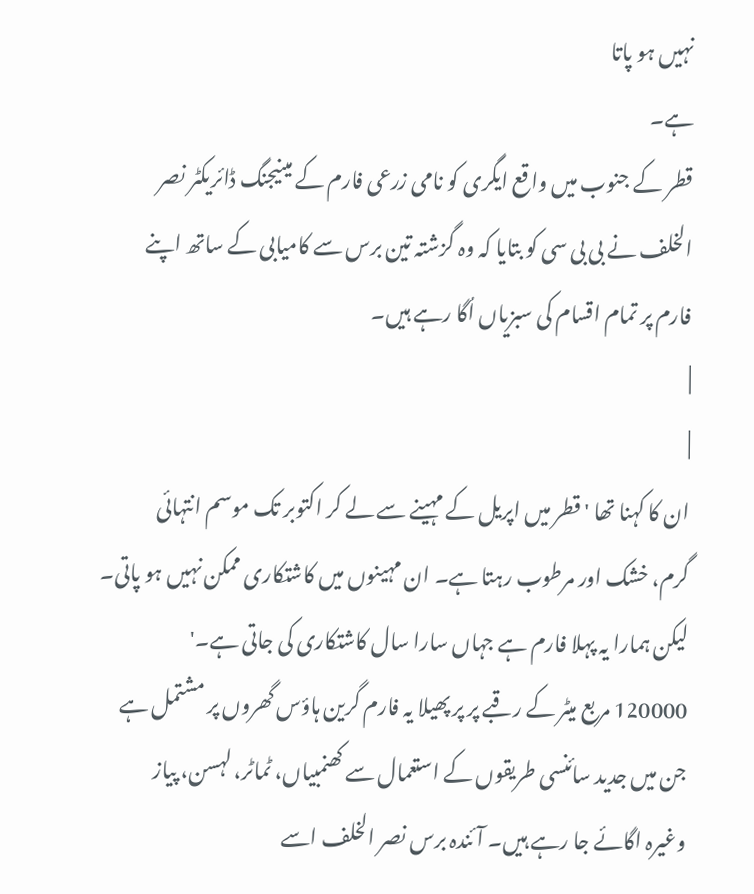نہیں ہو پاتا
ہے۔
قطر کے جنوب میں واقع ایگری کو نامی زرعی فارم کے مینیجنگ ڈائریکٹر نصر
الخلف نے بی بی سی کو بتایا کہ وہ گزشتہ تین برس سے کامیابی کے ساتھ اپنے
فارم پر تمام اقسام کی سبزیاں اُگا رہے ہیں۔
|
|
ان کا کہنا تھا ' قطر میں اپریل کے مہینے سے لے کر اکتوبر تک موسم انتہائی
گرم، خشک اور مرطوب رہتا ہے۔ ان مہینوں میں کاشتکاری ممکن نہیں ہو پاتی۔
لیکن ہمارا یہ پہلا فارم ہے جہاں سارا سال کاشتکاری کی جاتی ہے۔'
120000 مربع میٹر کے رقبے پر پر پھیلا یہ فارم گرین ہاؤس گھروں پر مشتمل ہے
جن میں جدید سائنسی طریقوں کے استعمال سے کھنمبیاں، ٹماٹر، لہسن، پیاز
وغیرہ اگائے جا رہے ہیں۔ آئندہ برس نصر الخلف اسے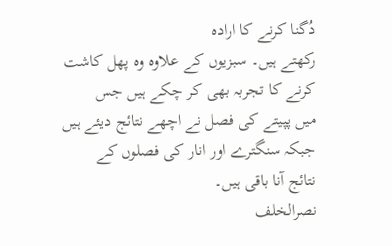دُگنا کرنے کا ارادہ
رکھتے ہیں۔ سبزیوں کے علاوہ وہ پھل کاشت کرنے کا تجربہ بھی کر چکے ہیں جس
میں پپیتے کی فصل نے اچھے نتائج دیئے ہیں جبکہ سنگترے اور انار کی فصلوں کے
نتائج آنا باقی ہیں۔
نصرالخلف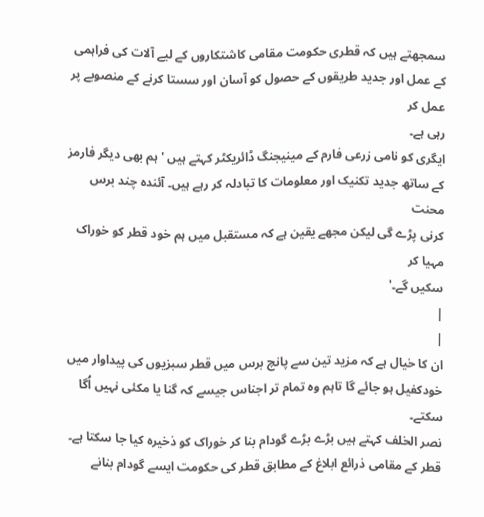سمجھتے ہیں کہ قطری حکومت مقامی کاشتکاروں کے لیے آلات کی فراہمی
کے عمل اور جدید طریقوں کے حصول کو آسان اور سستا کرنے کے منصوبے پر عمل کر
رہی ہے۔
ایگری کو نامی زرعی فارم کے مینیجنگ ڈائریکٹر کہتے ہیں ' ہم بھی دیگر فارمز
کے ساتھ جدید تکنیک اور معلومات کا تبادلہ کر رہے ہیں۔ آئندہ چند برس محنت
کرنی پڑے گی لیکن مجھے یقین ہے کہ مستقبل میں ہم خود قطر کو خوراک مہیا کر
سکیں گے۔'
|
|
ان کا خیال ہے کہ مزید تین سے پانچ برس میں قطر سبزیوں کی پیداوار میں
خودکفیل ہو جائے گا تاہم وہ تمام تر اجناس جیسے کہ گنا یا مکئی نہیں اُگا
سکتے۔
نصر الخلف کہتے ہیں بڑے بڑے گودام بنا کر خوراک کو ذخیرہ کیا جا سکتا ہے۔
قطر کے مقامی ذرائع ابلاغ کے مطابق قطر کی حکومت ایسے گودام بنانے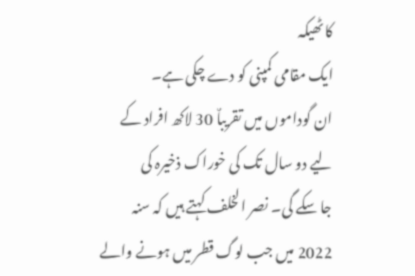کا ٹھیکہ
ایک مقامی کمپنی کو دے چکی ہے۔
ان گوداموں میں تقریباٌ 30 لاکھ افراد کے لیے دو سال تک کی خوراک ذخیرہ کی
جا سکے گی۔ نصر الخلف کہتے ہیں کہ سنہ 2022 میں جب لوگ قطر میں ہونے والے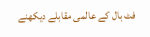فٹ بال کے عالمی مقابلے دیکھنے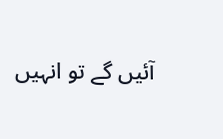آئیں گے تو انہیں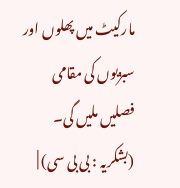مارکیٹ میں پھلوں اور
سبزیوں کی مقامی فصلیں ملیں گی۔
(بشکریہ : بی بی سی) |